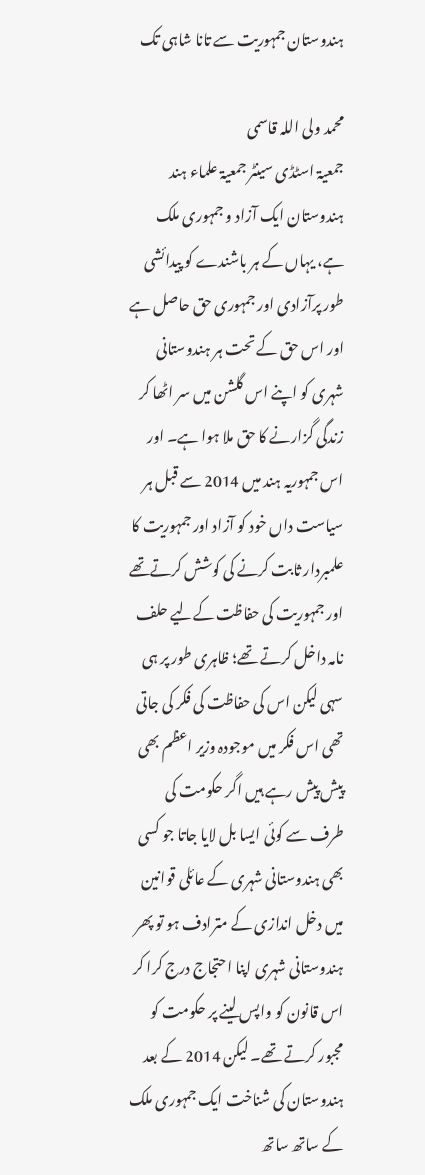ہندوستان جمہوریت سے تانا شاہی تک

محمد ولی اللہ قاسمی
جمعیۃ اسٹڈی سینٹر جمعیۃ علماء ہند
ہندوستان ایک آزاد و جمہوری ملک ہے، یہاں کے ہر باشندے کو پیدائشی طور پرآزادی اور جمہوری حق حاصل ہے اور اس حق کے تحت ہر ہندوستانی شہری کو اپنے اس گلشن میں سر اٹھا کر زندگی گزارنے کا حق ملا ہوا ہے۔ اور اس جمہوریہ ہند میں 2014 سے قبل ہر سیاست داں خود کو آزاد اور جمہوریت کا علمبردار ثابت کرنے کی کوشش کرتےتھے اور جمہوریت کی حفاظت کےلیے حلف نامہ داخل کرتے تھے؛ ظاہری طور پر ہی سہی لیکن اس کی حفاظت کی فکر کی جاتی تھی اس فکر میں موجودہ وزیر اعظم بھی پیش پیش رہے ہیں اگر حکومت کی طرف سے کوئی ایسا بل لایا جاتا جو کسی بھی ہندوستانی شہری کے عائلی قوانین میں دخل اندازی کے مترادف ہو تو پھر ہندوستانی شہری اپنا احتجاج درج کرا کر اس قانون کو واپس لینے پر حکومت کو مجبور کرتے تھے۔ لیکن 2014 کے بعد ہندوستان کی شناخت ایک جمہوری ملک کے ساتھ ساتھ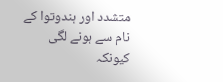متشدد اور ہندوتوا کے نام سے ہونے لگی کیونکہ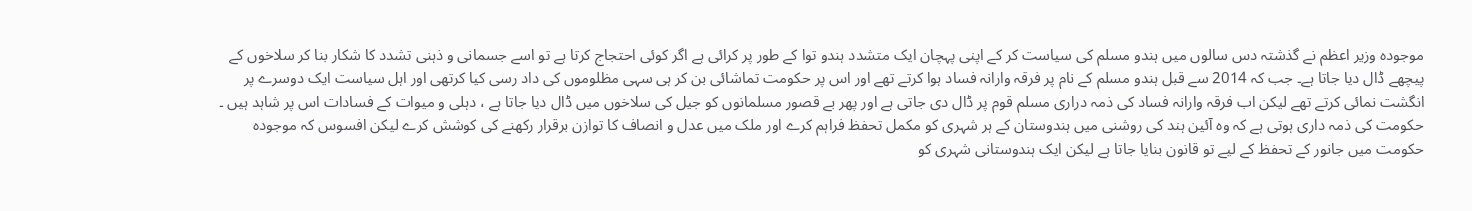موجودہ وزیر اعظم نے گذشتہ دس سالوں میں ہندو مسلم کی سیاست کر کے اپنی پہچان ایک متشدد ہندو توا کے طور پر کرائی ہے اگر کوئی احتجاج کرتا ہے تو اسے جسمانی و ذہنی تشدد کا شکار بنا کر سلاخوں کے پیچھے ڈال دیا جاتا ہے۔ جب کہ 2014 سے قبل ہندو مسلم کے نام پر فرقہ وارانہ فساد ہوا کرتے تھے اور اس پر حکومت تماشائی بن کر ہی سہی مظلوموں کی داد رسی کیا کرتھی اور اہل سیاست ایک دوسرے پر انگشت نمائی کرتے تھے لیکن اب فرقہ وارانہ فساد کی ذمہ دراری مسلم قوم پر ڈال دی جاتی ہے اور پھر بے قصور مسلمانوں کو جیل کی سلاخوں میں ڈال دیا جاتا ہے ، دہلی و میوات کے فسادات اس پر شاہد ہیں ۔
حکومت کی ذمہ داری ہوتی ہے کہ وہ آئین ہند کی روشنی میں ہندوستان کے ہر شہری کو مکمل تحفظ فراہم کرے اور ملک میں عدل و انصاف کا توازن برقرار رکھنے کی کوشش کرے لیکن افسوس کہ موجودہ حکومت میں جانور کے تحفظ کے لیے تو قانون بنایا جاتا ہے لیکن ایک ہندوستانی شہری کو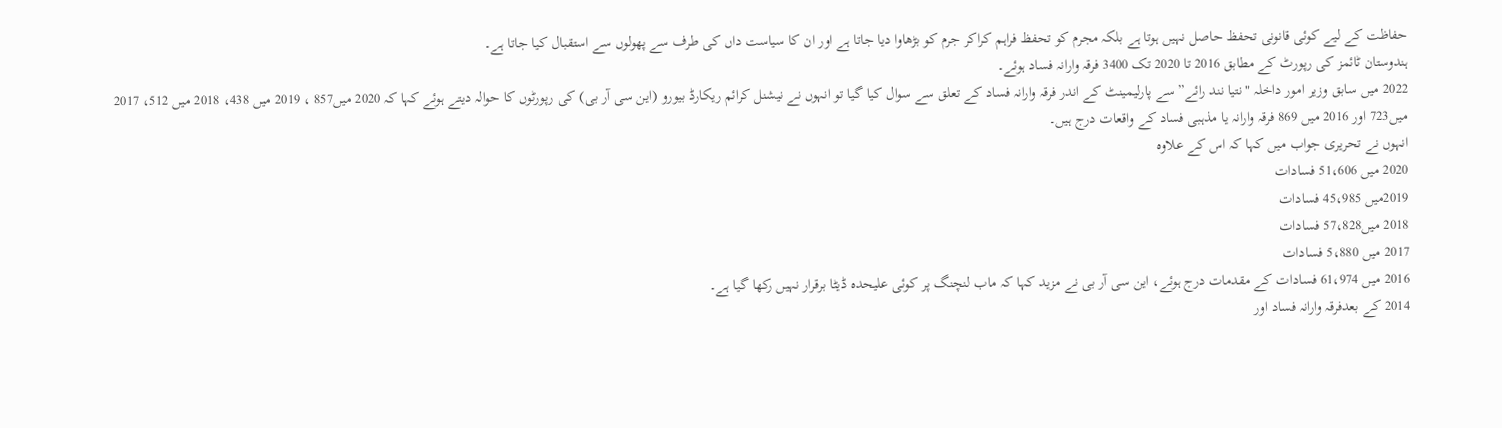حفاظت کے لیے کوئی قانونی تحفظ حاصل نہیں ہوتا ہے بلکہ مجرم کو تحفظ فراہم کراکر جرم کو بڑھاوا دیا جاتا ہے اور ان کا سیاست داں کی طرف سے پھولوں سے استقبال کیا جاتا ہے۔
ہندوستان ٹائمز کی رپورٹ کے مطابق 2016 تا 2020 تک 3400 فرقہ وارانہ فساد ہوئے۔
2022 میں سابق وزیر امور داخلہ "نتیا نند رائے” سے پارلیمینٹ کے اندر فرقہ وارانہ فساد کے تعلق سے سوال کیا گیا تو انہوں نے نیشنل کرائم ریکارڈ بیورو (این سی آر بی) کی رپورٹوں کا حوالہ دیتے ہوئے کہا کہ 2020 میں857 ، 2019 میں 438، 2018 میں 512، 2017 میں723 اور 2016 میں 869 فرقہ وارانہ یا مذہبی فساد کے واقعات درج ہیں۔
انہوں نے تحریری جواب میں کہا کہ اس کے علاوہ
2020 میں 51،606 فسادات
2019میں 45،985 فسادات
2018 میں57،828 فسادات
2017 میں 5،880 فسادات
2016 میں 61،974 فسادات کے مقدمات درج ہوئے، این سی آر بی نے مزید کہا کہ ماب لنچنگ پر کوئی علیحدہ ڈیٹا برقرار نہیں رکھا گیا ہے۔
2014 کے بعدفرقہ وارانہ فساد اور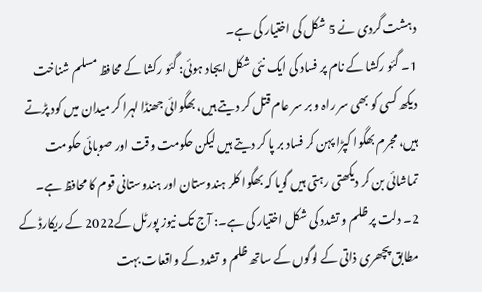دہشت گردی نے 5 شکل کی اختیار کی ہے۔
1۔ گئو رکشا کے نام پر فساد کی ایک نئی شکل ایجاد ہوئی: گئو رکشا کے محافظ مسلم شناخت دیکھ کسی کو بھی سر راہ و بر سر عام قتل کر دیتے ہیں، بھگوائی جھنڈا لہرا کر میدان میں کود پڑتے ہیں، مجرم بھگوا کپڑا پہن کر فساد بر پا کر دیتے ہیں لیکن حکومت وقت اور صوبائی حکومت تماشائی بن کر دیکھتی رہتی ہیں گویا کہ بھگوا کلر ہندوستان اور ہندوستانی قوم کا محافظ ہے۔
2۔ دلت پر ظلم و تشدد کی شکل اختیار کی ہے۔: آج تک نیوز پورٹل کے2022 کے ریکارڈ کے مطابق پچھری ذاتی کے لوگوں کے ساتھ ظلم و تشدد کے واقعات بہت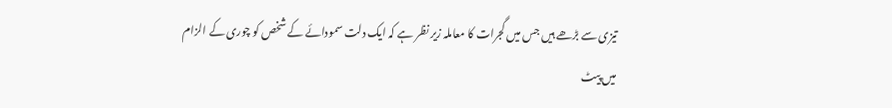تیزی سے بڑھے ہیں جس میں گجرات کا معاملہ زیر نظر ہے کہ ایک دلت سمودائے کے شخص کو چوری کے الزام میں پیٹ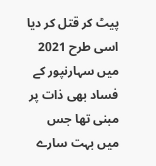پیٹ کر قتل کر دیا اسی طرح 2021 میں سہارنپور کے فساد بھی ذات پر مبنی تھا جس میں بہت سارے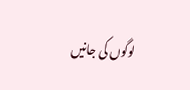لوگوں کی جانیں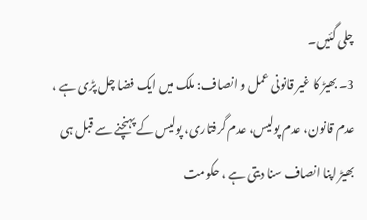چلی گئیں۔
3۔ بھیڑ کا غیر قانونی عمل و انصاف: ملک میں ایک فضا چل پڑی ہے ، عدم قانون، عدم پولیس، عدم گرفتاری، پولیس کے پہنچنے سے قبل ہی بھیڑ اپنا انصاف سنا دیتی ہے ، حکومت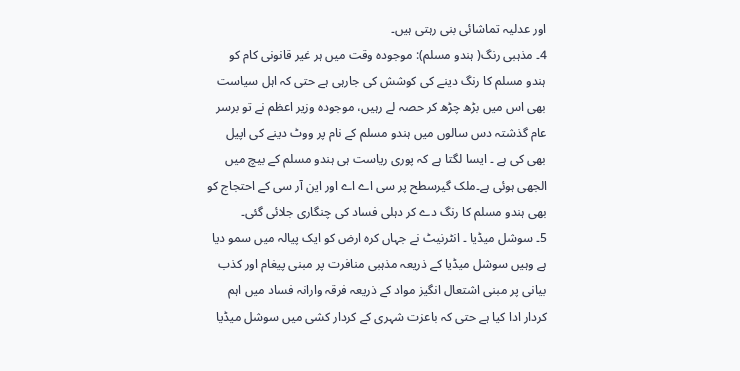اور عدلیہ تماشائی بنی رہتی ہیں۔
4۔ مذہبی رنگ( ہندو مسلم): موجودہ وقت میں ہر غیر قانونی کام کو ہندو مسلم کا رنگ دینے کی کوشش کی جارہی ہے حتی کہ اہل سیاست بھی اس میں بڑھ چڑھ کر حصہ لے رہیں، موجودہ وزیر اعظم نے تو برسر عام گذشتہ دس سالوں میں ہندو مسلم کے نام پر ووٹ دینے کی اپیل بھی کی ہے ۔ ایسا لگتا ہے کہ پوری ریاست ہی ہندو مسلم کے بیچ میں الجھی ہوئی ہے۔ملک گیرسطح پر سی اے اے اور این آر سی کے احتجاج کو بھی ہندو مسلم کا رنگ دے کر دہلی فساد کی چنگاری جلائی گئی۔
5۔ سوشل میڈیا ۔ انٹرنیٹ نے جہاں کرہ ارض کو ایک پیالہ میں سمو دیا ہے وہیں سوشل میڈیا کے ذریعہ مذہبی منافرت پر مبنی پیغام اور کذب بیانی پر مبنی اشتعال انگیز مواد کے ذریعہ فرقہ وارانہ فساد میں اہم کردار ادا کیا ہے حتی کہ باعزت شہری کے کردار کشی میں سوشل میڈیا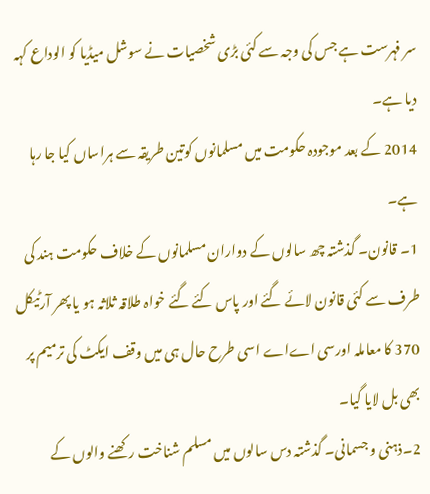سر فہرست ہے جس کی وجہ سے کئی بڑی شخصیات نے سوشل میڈیا کو الوداع کہہ دیا ہے۔
2014 کے بعد موجودہ حکومت میں مسلمانوں کوتین طریقہ سے ہراساں کیا جا رہا ہے۔
1۔ قانون۔ گذشتہ چھ سالوں کے دواران مسلمانوں کے خلاف حکومت ہند کی طرف سے کئی قانون لائے گئے اور پاس کئے گئے خواہ طلاقہ ثلاثہ ہو یا پھر آرٹیکل 370 کا معاملہ اورسی اےاے اسی طرح حال ہی میں وقف ایکٹ کی ترمیم پر بھی بل لایا گیا۔
2۔ذہنی و جسمانی۔ گذشتہ دس سالوں میں مسلم شناخت رکھنے والوں کے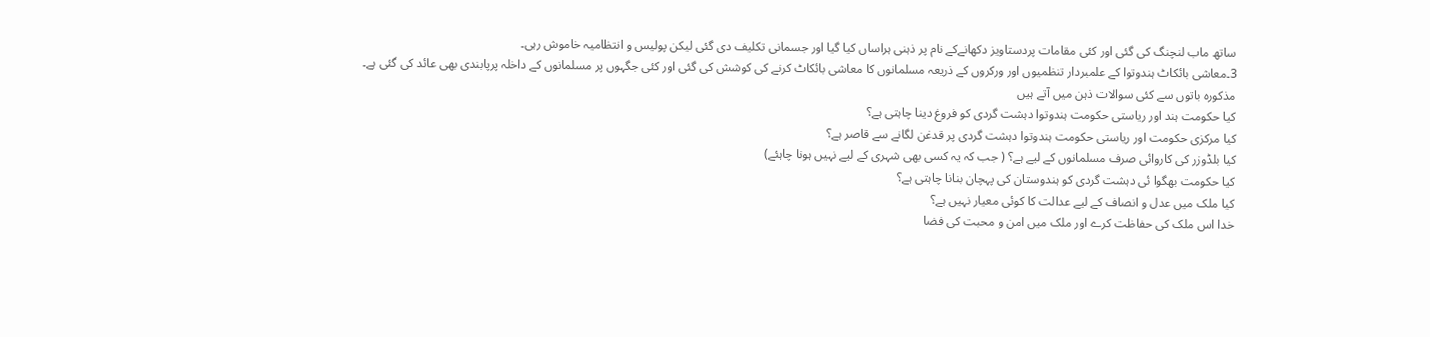ساتھ ماب لنچنگ کی گئی اور کئی مقامات پردستاویز دکھانےکے نام پر ذہنی ہراساں کیا گیا اور جسمانی تکلیف دی گئی لیکن پولیس و انتظامیہ خاموش رہی۔
3۔معاشی بائکاٹ ہندوتوا کے علمبردار تنظمیوں اور ورکروں کے ذریعہ مسلمانوں کا معاشی بائکاٹ کرنے کی کوشش کی گئی اور کئی جگہوں پر مسلمانوں کے داخلہ پرپابندی بھی عائد کی گئی ہے۔
مذکورہ باتوں سے کئی سوالات ذہن میں آتے ہیں
کیا حکومت ہند اور ریاستی حکومت ہندوتوا دہشت گردی کو فروغ دینا چاہتی ہے؟
کیا مرکزی حکومت اور ریاستی حکومت ہندوتوا دہشت گردی پر قدغن لگانے سے قاصر ہے؟
کیا بلڈوزر کی کاروائی صرف مسلمانوں کے لیے ہے؟ ( جب کہ یہ کسی بھی شہری کے لیے نہیں ہونا چاہئے)
کیا حکومت بھگوا ئی دہشت گردی کو ہندوستان کی پہچان بنانا چاہتی ہے؟
کیا ملک میں عدل و انصاف کے لیے عدالت کا کوئی معیار نہیں ہے؟
خدا اس ملک کی حفاظت کرے اور ملک میں امن و محبت کی فضا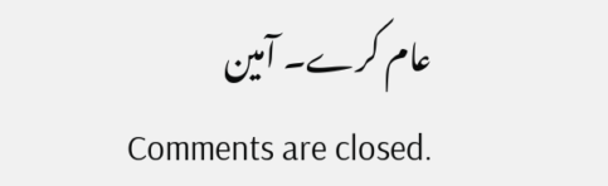عام کرے۔ آمین
Comments are closed.